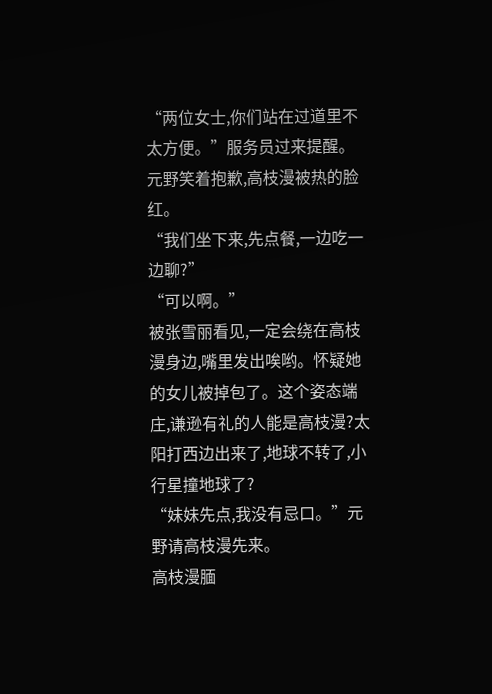“两位女士,你们站在过道里不太方便。”服务员过来提醒。
元野笑着抱歉,高枝漫被热的脸红。
“我们坐下来,先点餐,一边吃一边聊?”
“可以啊。”
被张雪丽看见,一定会绕在高枝漫身边,嘴里发出唉哟。怀疑她的女儿被掉包了。这个姿态端庄,谦逊有礼的人能是高枝漫?太阳打西边出来了,地球不转了,小行星撞地球了?
“妹妹先点,我没有忌口。”元野请高枝漫先来。
高枝漫腼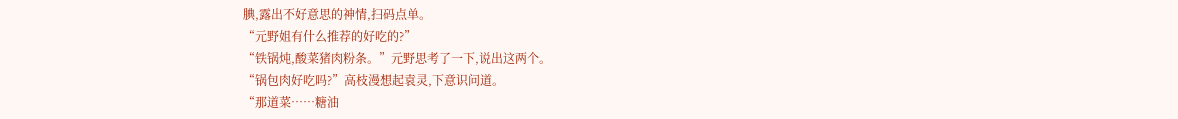腆,露出不好意思的神情,扫码点单。
“元野姐有什么推荐的好吃的?”
“铁锅炖,酸菜猪肉粉条。”元野思考了一下,说出这两个。
“锅包肉好吃吗?”高枝漫想起袁灵,下意识问道。
“那道菜……糖油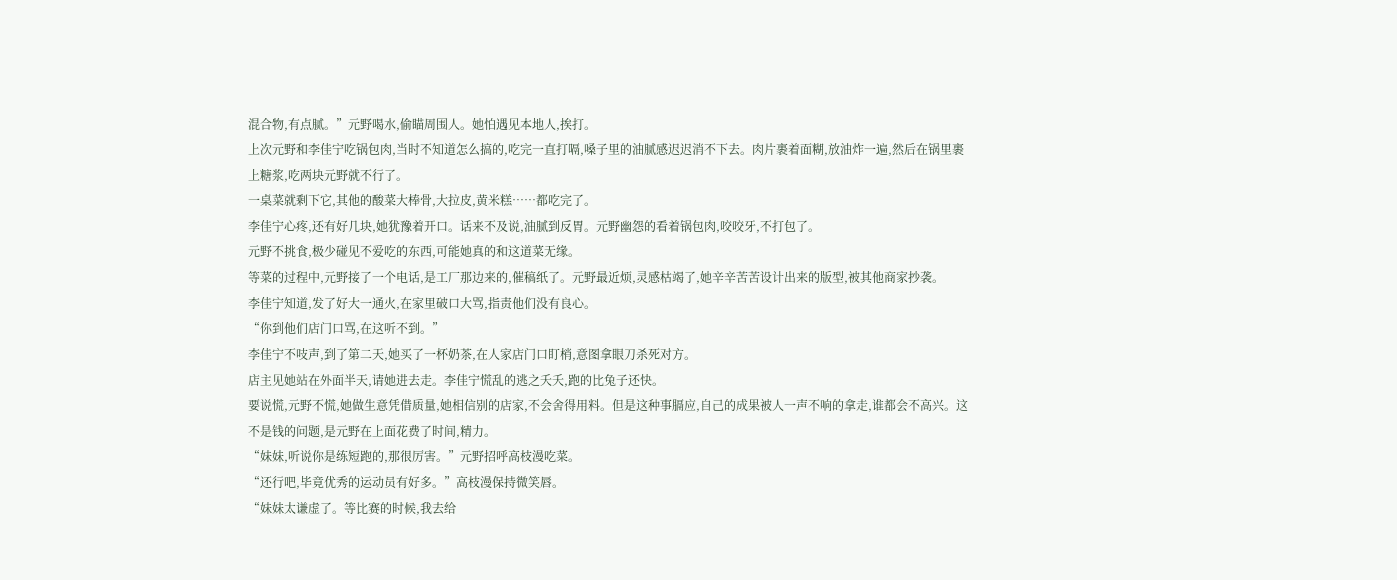混合物,有点腻。”元野喝水,偷瞄周围人。她怕遇见本地人,挨打。
上次元野和李佳宁吃锅包肉,当时不知道怎么搞的,吃完一直打嗝,嗓子里的油腻感迟迟消不下去。肉片裹着面糊,放油炸一遍,然后在锅里裹上糖浆,吃两块元野就不行了。
一桌菜就剩下它,其他的酸菜大棒骨,大拉皮,黄米糕……都吃完了。
李佳宁心疼,还有好几块,她犹豫着开口。话来不及说,油腻到反胃。元野幽怨的看着锅包肉,咬咬牙,不打包了。
元野不挑食,极少碰见不爱吃的东西,可能她真的和这道菜无缘。
等菜的过程中,元野接了一个电话,是工厂那边来的,催稿纸了。元野最近烦,灵感枯竭了,她辛辛苦苦设计出来的版型,被其他商家抄袭。
李佳宁知道,发了好大一通火,在家里破口大骂,指责他们没有良心。
“你到他们店门口骂,在这听不到。”
李佳宁不吱声,到了第二天,她买了一杯奶茶,在人家店门口盯梢,意图拿眼刀杀死对方。
店主见她站在外面半天,请她进去走。李佳宁慌乱的逃之夭夭,跑的比兔子还快。
要说慌,元野不慌,她做生意凭借质量,她相信别的店家,不会舍得用料。但是这种事膈应,自己的成果被人一声不响的拿走,谁都会不高兴。这不是钱的问题,是元野在上面花费了时间,精力。
“妹妹,听说你是练短跑的,那很厉害。”元野招呼高枝漫吃菜。
“还行吧,毕竟优秀的运动员有好多。”高枝漫保持微笑唇。
“妹妹太谦虚了。等比赛的时候,我去给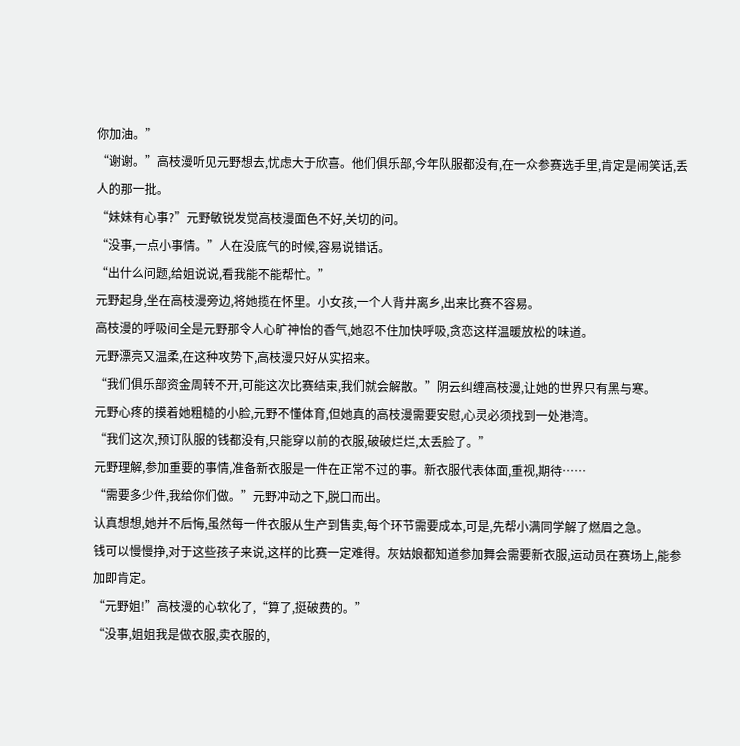你加油。”
“谢谢。”高枝漫听见元野想去,忧虑大于欣喜。他们俱乐部,今年队服都没有,在一众参赛选手里,肯定是闹笑话,丢人的那一批。
“妹妹有心事?”元野敏锐发觉高枝漫面色不好,关切的问。
“没事,一点小事情。”人在没底气的时候,容易说错话。
“出什么问题,给姐说说,看我能不能帮忙。”
元野起身,坐在高枝漫旁边,将她揽在怀里。小女孩,一个人背井离乡,出来比赛不容易。
高枝漫的呼吸间全是元野那令人心旷神怡的香气,她忍不住加快呼吸,贪恋这样温暖放松的味道。
元野漂亮又温柔,在这种攻势下,高枝漫只好从实招来。
“我们俱乐部资金周转不开,可能这次比赛结束,我们就会解散。”阴云纠缠高枝漫,让她的世界只有黑与寒。
元野心疼的摸着她粗糙的小脸,元野不懂体育,但她真的高枝漫需要安慰,心灵必须找到一处港湾。
“我们这次,预订队服的钱都没有,只能穿以前的衣服,破破烂烂,太丢脸了。”
元野理解,参加重要的事情,准备新衣服是一件在正常不过的事。新衣服代表体面,重视,期待……
“需要多少件,我给你们做。”元野冲动之下,脱口而出。
认真想想,她并不后悔,虽然每一件衣服从生产到售卖,每个环节需要成本,可是,先帮小满同学解了燃眉之急。
钱可以慢慢挣,对于这些孩子来说,这样的比赛一定难得。灰姑娘都知道参加舞会需要新衣服,运动员在赛场上,能参加即肯定。
“元野姐!”高枝漫的心软化了,“算了,挺破费的。”
“没事,姐姐我是做衣服,卖衣服的,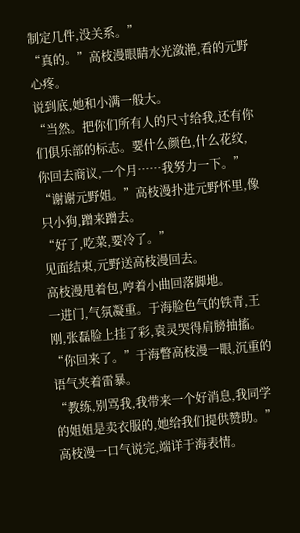制定几件,没关系。”
“真的。”高枝漫眼睛水光潋滟,看的元野心疼。
说到底,她和小满一般大。
“当然。把你们所有人的尺寸给我,还有你们俱乐部的标志。要什么颜色,什么花纹,你回去商议,一个月……我努力一下。”
“谢谢元野姐。”高枝漫扑进元野怀里,像只小狗,蹭来蹭去。
“好了,吃菜,要冷了。”
见面结束,元野送高枝漫回去。
高枝漫甩着包,哼着小曲回落脚地。
一进门,气氛凝重。于海脸色气的铁青,王刚,张磊脸上挂了彩,袁灵哭得肩膀抽搐。
“你回来了。”于海瞥高枝漫一眼,沉重的语气夹着雷暴。
“教练,别骂我,我带来一个好消息,我同学的姐姐是卖衣服的,她给我们提供赞助。”高枝漫一口气说完,端详于海表情。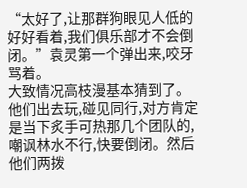“太好了,让那群狗眼见人低的好好看着,我们俱乐部才不会倒闭。”袁灵第一个弹出来,咬牙骂着。
大致情况高枝漫基本猜到了。他们出去玩,碰见同行,对方肯定是当下炙手可热那几个团队的,嘲讽林水不行,快要倒闭。然后他们两拨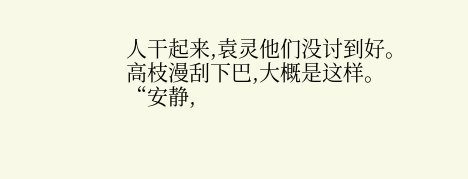人干起来,袁灵他们没讨到好。
高枝漫刮下巴,大概是这样。
“安静,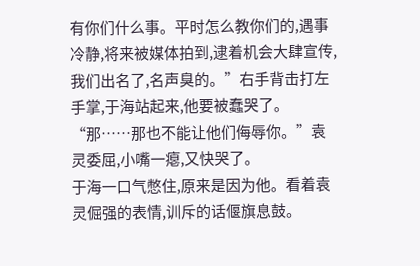有你们什么事。平时怎么教你们的,遇事冷静,将来被媒体拍到,逮着机会大肆宣传,我们出名了,名声臭的。”右手背击打左手掌,于海站起来,他要被蠢哭了。
“那……那也不能让他们侮辱你。”袁灵委屈,小嘴一瘪,又快哭了。
于海一口气憋住,原来是因为他。看着袁灵倔强的表情,训斥的话偃旗息鼓。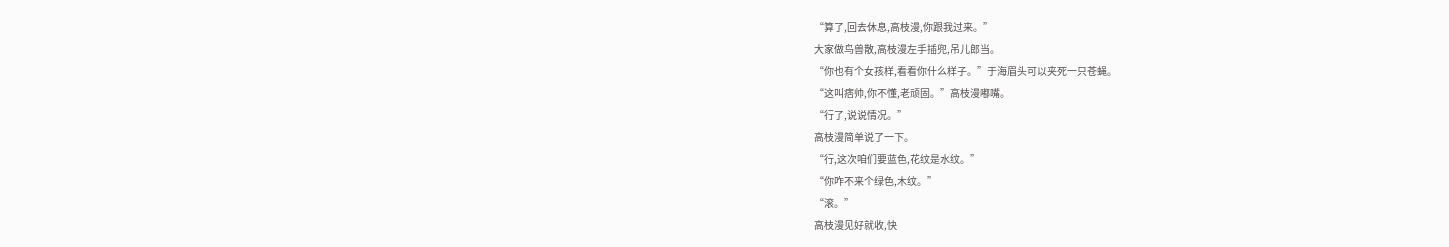“算了,回去休息,高枝漫,你跟我过来。”
大家做鸟兽散,高枝漫左手插兜,吊儿郎当。
“你也有个女孩样,看看你什么样子。”于海眉头可以夹死一只苍蝇。
“这叫痞帅,你不懂,老顽固。”高枝漫嘟嘴。
“行了,说说情况。”
高枝漫简单说了一下。
“行,这次咱们要蓝色,花纹是水纹。”
“你咋不来个绿色,木纹。”
“滚。”
高枝漫见好就收,快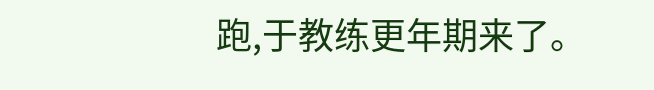跑,于教练更年期来了。